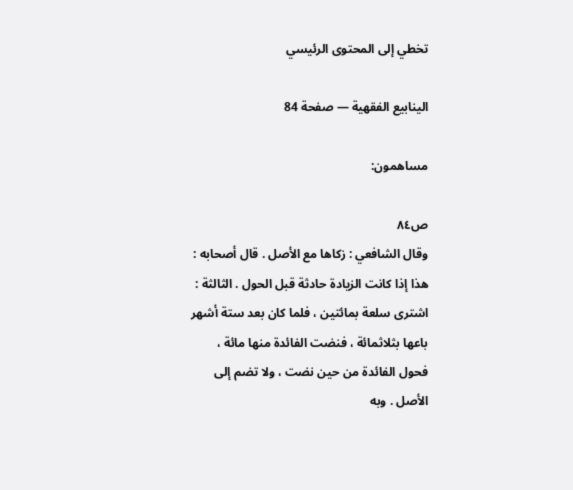تخطي إلى المحتوى الرئيسي

الينابيع الفقهية — صفحة 84

مساهمون:

ص٨٤
وقال الشافعي : زكاها مع الأصل . قال أصحابه : هذا إذا كانت الزيادة حادثة قبل الحول . الثالثة : اشترى سلعة بمائتين ، فلما كان بعد ستة أشهر باعها بثلاثمائة ، فنضت الفائدة منها مائة ، فحول الفائدة من حين نضت ، ولا تضم إلى الأصل . وبه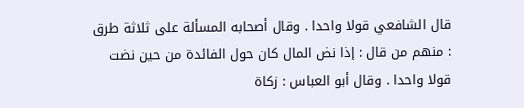قال الشافعي قولا واحدا . وقال أصحابه المسألة على ثلاثة طرق : منهم من قال : إذا نض المال كان حول الفائدة من حين نضت قولا واحدا . وقال أبو العباس : زكاة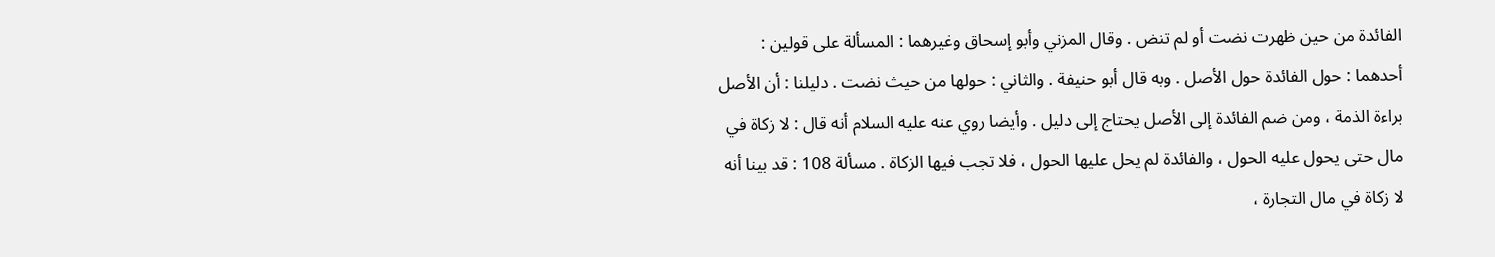الفائدة من حين ظهرت نضت أو لم تنض . وقال المزني وأبو إسحاق وغيرهما : المسألة على قولين : أحدهما : حول الفائدة حول الأصل . وبه قال أبو حنيفة . والثاني : حولها من حيث نضت . دليلنا : أن الأصل براءة الذمة ، ومن ضم الفائدة إلى الأصل يحتاج إلى دليل . وأيضا روي عنه عليه السلام أنه قال : لا زكاة في مال حتى يحول عليه الحول ، والفائدة لم يحل عليها الحول ، فلا تجب فيها الزكاة . مسألة 108 : قد بينا أنه لا زكاة في مال التجارة ،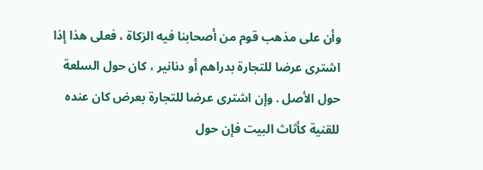وأن على مذهب قوم من أصحابنا فيه الزكاة ، فعلى هذا إذا اشترى عرضا للتجارة بدراهم أو دنانير ، كان حول السلعة حول الأصل . وإن اشترى عرضا للتجارة بعرض كان عنده للقنية كأثاث البيت فإن حول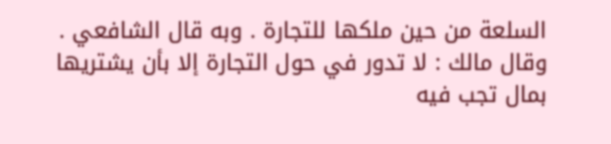السلعة من حين ملكها للتجارة . وبه قال الشافعي . وقال مالك : لا تدور في حول التجارة إلا بأن يشتريها بمال تجب فيه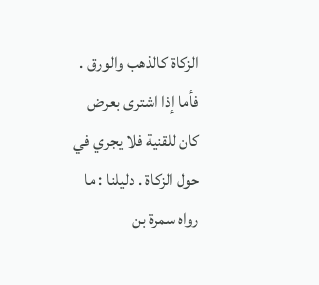الزكاة كالذهب والورق . فأما إذا اشترى بعرض كان للقنية فلا يجري في حول الزكاة . دليلنا : ما رواه سمرة بن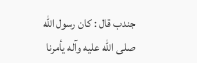جندب قال : كان رسول الله صلى الله عليه وآله يأمرنا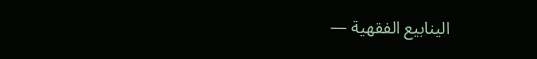الينابيع الفقهية —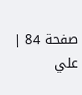صفحة 84 | علي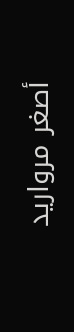أصغر مرواريد